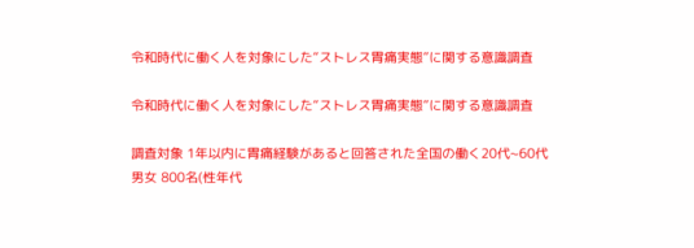令和時代に働く人を対象にした“ストレス胃痛実態”に関する意識調査

令和時代に働く人を対象にした“ストレス胃痛実態”に関する意識調査

調査対象 1年以内に胃痛経験があると回答された全国の働く20代~60代男女 800名(性年代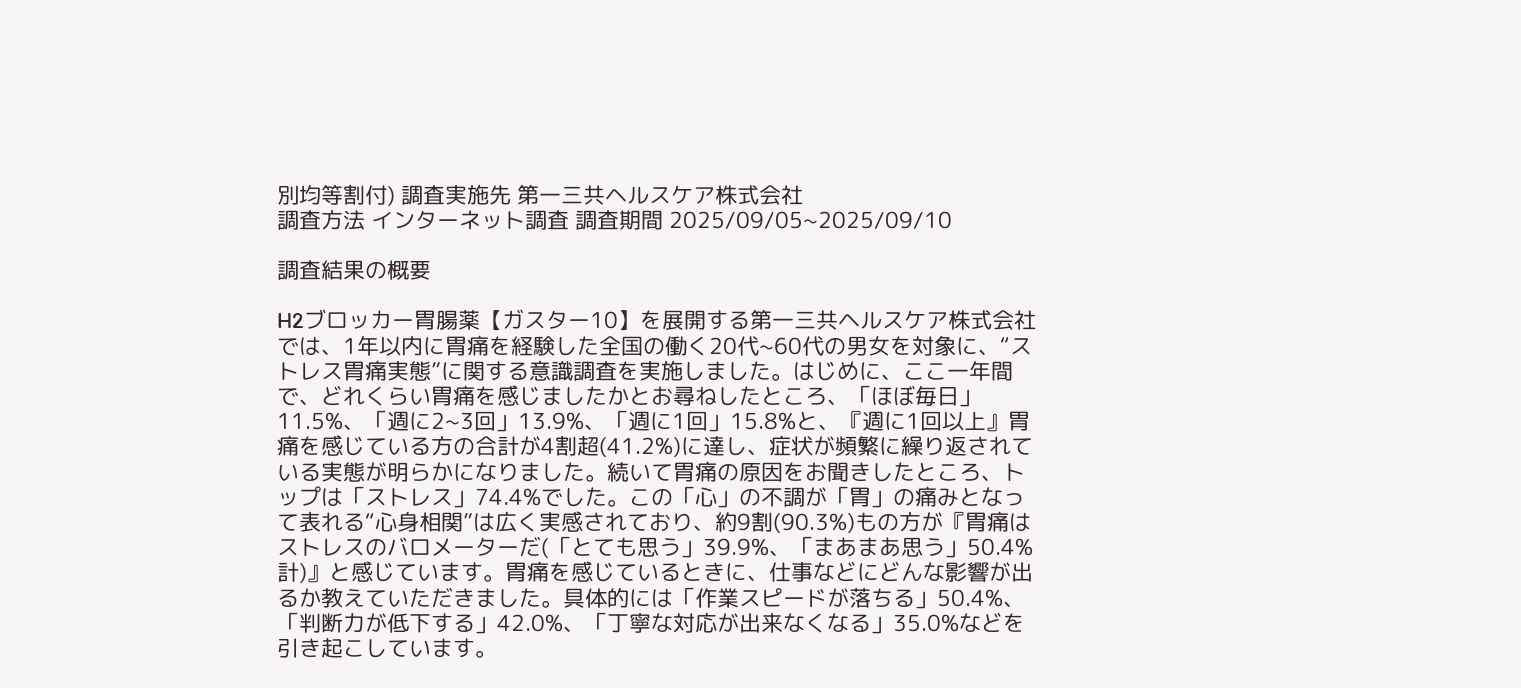別均等割付) 調査実施先 第一三共ヘルスケア株式会社
調査方法 インターネット調査 調査期間 2025/09/05~2025/09/10

調査結果の概要

H2ブロッカー胃腸薬【ガスター10】を展開する第一三共ヘルスケア株式会社では、1年以内に胃痛を経験した全国の働く20代~60代の男女を対象に、“ストレス胃痛実態”に関する意識調査を実施しました。はじめに、ここ一年間で、どれくらい胃痛を感じましたかとお尋ねしたところ、「ほぼ毎日」11.5%、「週に2~3回」13.9%、「週に1回」15.8%と、『週に1回以上』胃痛を感じている方の合計が4割超(41.2%)に達し、症状が頻繁に繰り返されている実態が明らかになりました。続いて胃痛の原因をお聞きしたところ、トップは「ストレス」74.4%でした。この「心」の不調が「胃」の痛みとなって表れる“心身相関”は広く実感されており、約9割(90.3%)もの方が『胃痛はストレスのバロメーターだ(「とても思う」39.9%、「まあまあ思う」50.4% 計)』と感じています。胃痛を感じているときに、仕事などにどんな影響が出るか教えていただきました。具体的には「作業スピードが落ちる」50.4%、「判断力が低下する」42.0%、「丁寧な対応が出来なくなる」35.0%などを引き起こしています。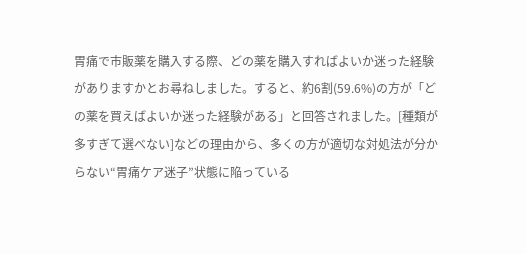胃痛で市販薬を購入する際、どの薬を購入すればよいか迷った経験がありますかとお尋ねしました。すると、約6割(59.6%)の方が「どの薬を買えばよいか迷った経験がある」と回答されました。[種類が多すぎて選べない]などの理由から、多くの方が適切な対処法が分からない“胃痛ケア迷子”状態に陥っている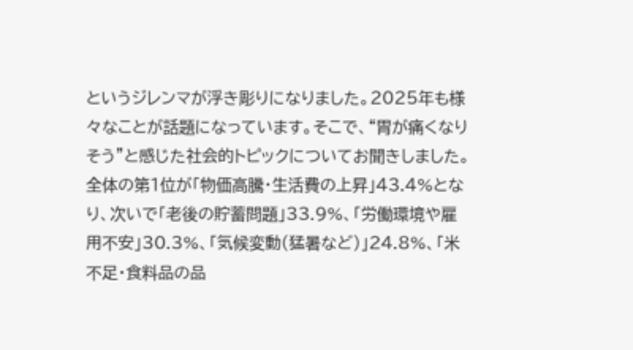というジレンマが浮き彫りになりました。2025年も様々なことが話題になっています。そこで、“胃が痛くなりそう”と感じた社会的トピックについてお聞きしました。全体の第1位が「物価高騰・生活費の上昇」43.4%となり、次いで「老後の貯蓄問題」33.9%、「労働環境や雇用不安」30.3%、「気候変動(猛暑など)」24.8%、「米不足・食料品の品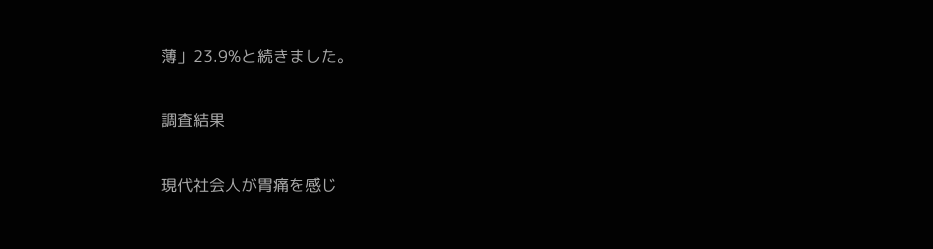薄」23.9%と続きました。

調査結果

現代社会人が胃痛を感じ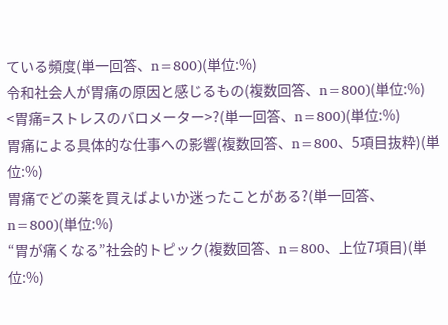ている頻度(単一回答、n=800)(単位:%)
令和社会人が胃痛の原因と感じるもの(複数回答、n=800)(単位:%)
<胃痛=ストレスのバロメーター>?(単一回答、n=800)(単位:%)
胃痛による具体的な仕事への影響(複数回答、n=800、5項目抜粋)(単位:%)
胃痛でどの薬を買えばよいか迷ったことがある?(単一回答、n=800)(単位:%)
“胃が痛くなる”社会的トピック(複数回答、n=800、上位7項目)(単位:%)